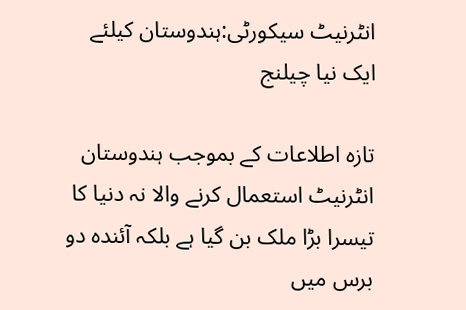انٹرنیٹ سیکورٹی:ہندوستان کیلئے ایک نیا چیلنج

تازہ اطلاعات کے بموجب ہندوستان انٹرنیٹ استعمال کرنے والا نہ دنیا کا تیسرا بڑا ملک بن گیا ہے بلکہ آئندہ دو برس میں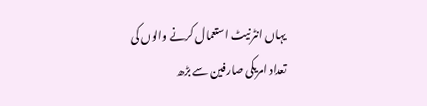یہاں انٹرنیٹ استعمال کرنے والوں کی تعداد امریکی صارفین سے بڑھ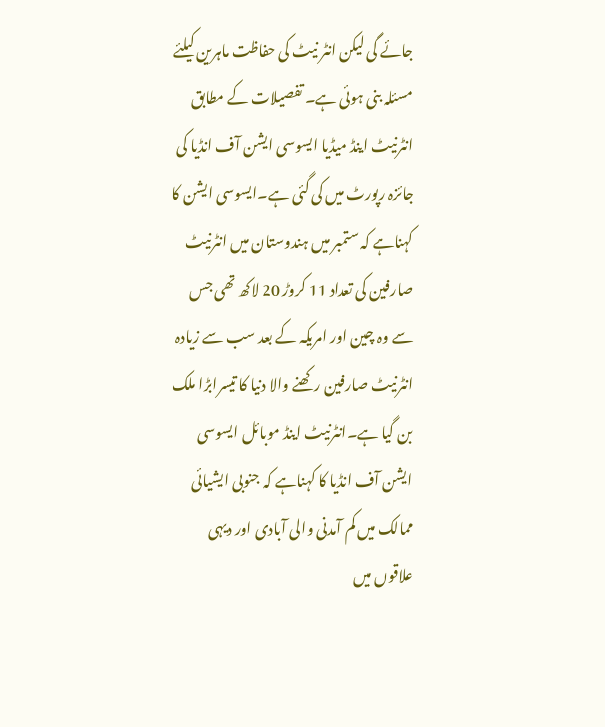جائے گی لیکن انٹر نیٹ کی حفاظت ماہرین کیلئے مسئلہ بنی ہوئی ہے۔ تفصیلات کے مطابق انٹرنیٹ اینڈ میڈیا ایسوسی ایشن آف انڈیا کی جائزہ رپورٹ میں کی گئی ہے۔ایسوسی ایشن کا کہناہے کہ ستمبر میں ہندوستان میں انٹرنیٹ صارفین کی تعداد 11 کروڑ 20 لاکھ تھی جس سے وہ چین اور امریکہ کے بعد سب سے زیادہ انٹرنیٹ صارفین رکھنے والا دنیا کا تیسرابڑا ملک بن گیا ہے۔انٹرنیٹ اینڈ موبائل ایسوسی ایشن آف انڈیا کا کہناہے کہ جنوبی ایشیائی ممالک میں کم آمدنی والی آبادی اور دیہی علاقوں میں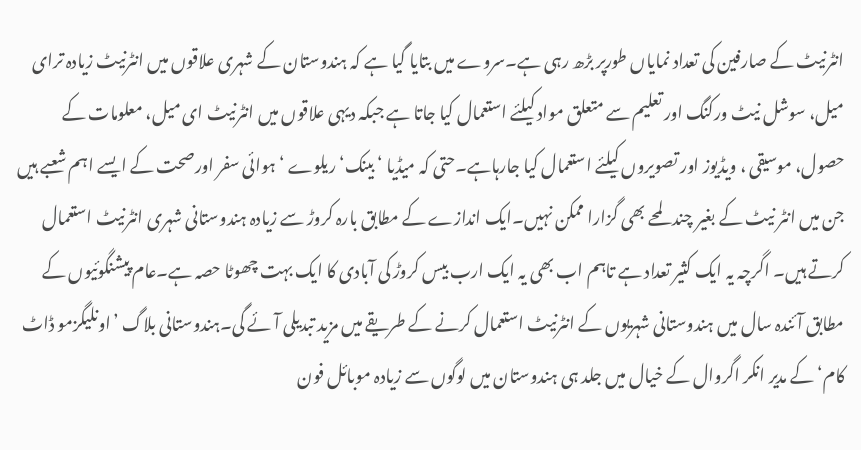انٹرنیٹ کے صارفین کی تعداد نمایاں طورپر بڑھ رہی ہے۔سروے میں بتایا گیا ہے کہ ہندوستان کے شہری علاقوں میں انٹرنیٹ زیادہ ترای میل، سوشل نیٹ ورکنگ اور تعلیم سے متعلق مواد کیلئے استعمال کیا جاتا ہے جبکہ دیہی علاقوں میں انٹرنیٹ ای میل، معلومات کے حصول، موسیقی ، ویڈیوز اور تصویروں کیلئے استعمال کیا جارہاہے۔حتی کہ میڈیا ‘ بینک‘ ریلوے ‘ ہوائی سفر اورصحت کے ایسے اہم شعبے ہیں جن میں انٹر نیٹ کے بغیر چند لمحے بھی گزارا ممکن نہیں۔ایک اندازے کے مطابق بارہ کروڑ سے زیادہ ہندوستانی شہری انٹرنیٹ استعمال کرتے ہیں۔ اگرچہ یہ ایک کثیر تعداد ہے تاہم اب بھی یہ ایک ارب بیس کروڑ کی آبادی کا ایک بہت چھوٹا حصہ ہے۔عام پیشنگوئیوں کے مطابق آئندہ سال میں ہندوستانی شہریوں کے انٹرنیٹ استعمال کرنے کے طریقے میں مزید تبدیلی آئے گی۔ہندوستانی بلاگ ’اونلیگزمو ڈاٹ کام‘ کے مدیر انکر اگروال کے خیال میں جلد ہی ہندوستان میں لوگوں سے زیادہ موبائل فون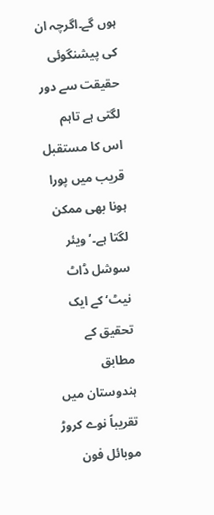ہوں گے۔اگرچہ ان کی پیشنگوئی حقیقت سے دور لگتی ہے تاہم اس کا مستقبل قریب میں پورا ہونا بھی ممکن لگتا ہے۔’ویئر سوشل ڈاٹ نیٹ‘ کے ایک تحقیق کے مطابق ہندوستان میں تقریباً نوے کروڑ موبائل فون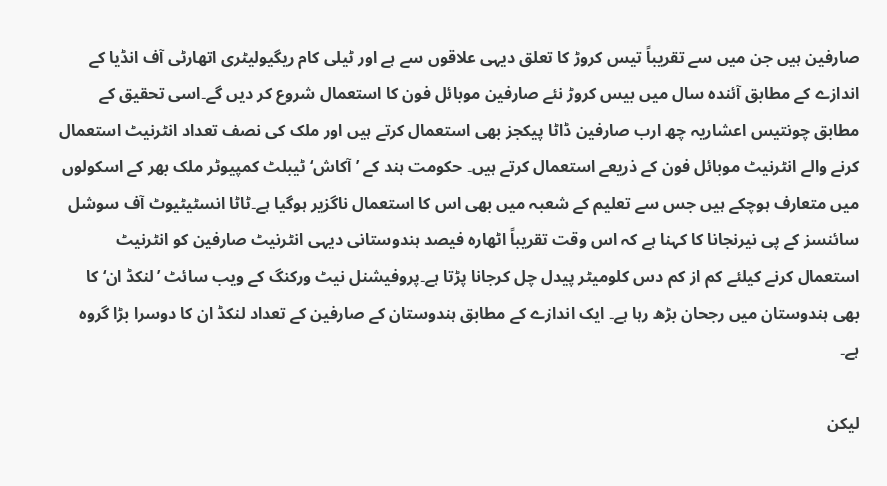صارفین ہیں جن میں سے تقریباً تیس کروڑ کا تعلق دیہی علاقوں سے ہے اور ٹیلی کام ریگیولیٹری اتھارٹی آف انڈیا کے اندازے کے مطابق آئندہ سال میں بیس کروڑ نئے صارفین موبائل فون کا استعمال شروع کر دیں گے۔اسی تحقیق کے مطابق چونتیس اعشاریہ چھ ارب صارفین ڈاٹا پیکجز بھی استعمال کرتے ہیں اور ملک کی نصف تعداد انٹرنیٹ استعمال کرنے والے انٹرنیٹ موبائل فون کے ذریعے استعمال کرتے ہیں۔ حکومت ہند کے ’آکاش‘ ٹیبلٹ کمپیوٹر ملک بھر کے اسکولوں میں متعارف ہوچکے ہیں جس سے تعلیم کے شعبہ میں بھی اس کا استعمال ناگزیر ہوگیا ہے۔ٹاٹا انسٹیٹیوٹ آف سوشل سائنسز کے پی نیرنجانا کا کہنا ہے کہ اس وقت تقریباً اٹھارہ فیصد ہندوستانی دیہی انٹرنیٹ صارفین کو انٹرنیٹ استعمال کرنے کیلئے کم از کم دس کلومیٹر پیدل چل کرجانا پڑتا ہے۔پروفیشنل نیٹ ورکنگ کے ویب سائٹ ’لنکڈ ان‘ کا بھی ہندوستان میں رجحان بڑھ رہا ہے۔ ایک اندازے کے مطابق ہندوستان کے صارفین کے تعداد لنکڈ ان کا دوسرا بڑا گروہ ہے۔

لیکن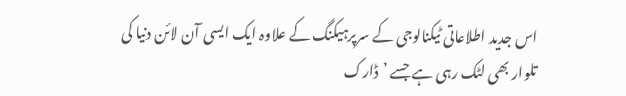اس جدید اطلاعاتی ٹیکنالوجی کے سرپرہیکنگ کے علاوہ ایک ایسی آن لائن دنیا کی تلوار بھی لٹک رہی ہے جسے ’ڈارک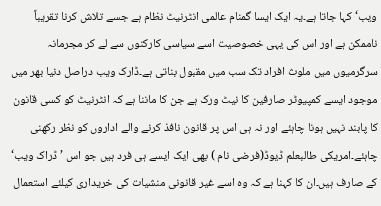ویب‘ کہا جاتا ہے۔یہ ایک ایسا گمنام عالمی انٹرنیٹ نظام ہے جسے تلاش کرنا تقریباً ناممکن ہے اور اس کی یہی خصوصیت اسے سیاسی کارکنوں سے لے کر مجرمانہ سرگرمیوں میں ملوث افراد تک سب میں مقبول بناتی ہے۔ڈارک ویب دراصل دنیا بھر میں موجود ایسے کمپیوٹر صارفین کا نیٹ ورک ہے جن کا ماننا ہے کہ انٹرنیٹ کو کسی قانون کا پابند نہیں ہونا چاہئے اور نہ ہی اس پر قانون نافذ کرنے والے اداروں کو نظر رکھنی چاہئے۔امریکی طالبعلم ڈیوڈ(فرضی نام ) بھی ایک ایسے ہی فرد ہیں جو اس ’ڈراک ویب‘ کے صارف ہیں۔ان کا کہنا ہے کہ وہ اسے غیر قانونی منشیات کی خریداری کیلئے استعمال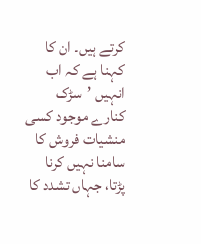کرتے ہیں۔ ان کا کہنا ہے کہ اب انہیں ’سڑک کنارے موجود کسی منشیات فروش کا سامنا نہیں کرنا پڑتا، جہاں تشدد کا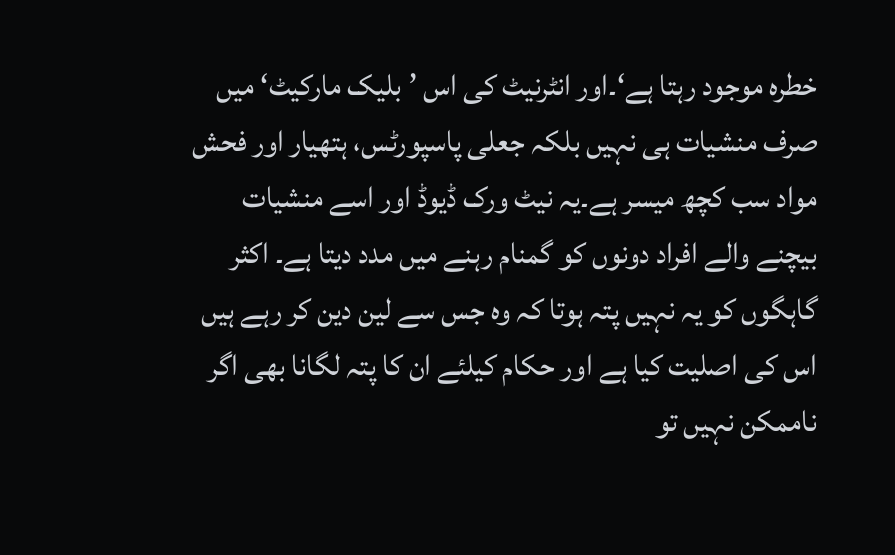خطرہ موجود رہتا ہے‘۔اور انٹرنیٹ کی اس ’بلیک مارکیٹ‘ میں صرف منشیات ہی نہیں بلکہ جعلی پاسپورٹس، ہتھیار اور فحش مواد سب کچھ میسر ہے۔یہ نیٹ ورک ڈیوڈ اور اسے منشیات بیچنے والے افراد دونوں کو گمنام رہنے میں مدد دیتا ہے۔ اکثر گاہگوں کو یہ نہیں پتہ ہوتا کہ وہ جس سے لین دین کر رہے ہیں اس کی اصلیت کیا ہے اور حکام کیلئے ان کا پتہ لگانا بھی اگر ناممکن نہیں تو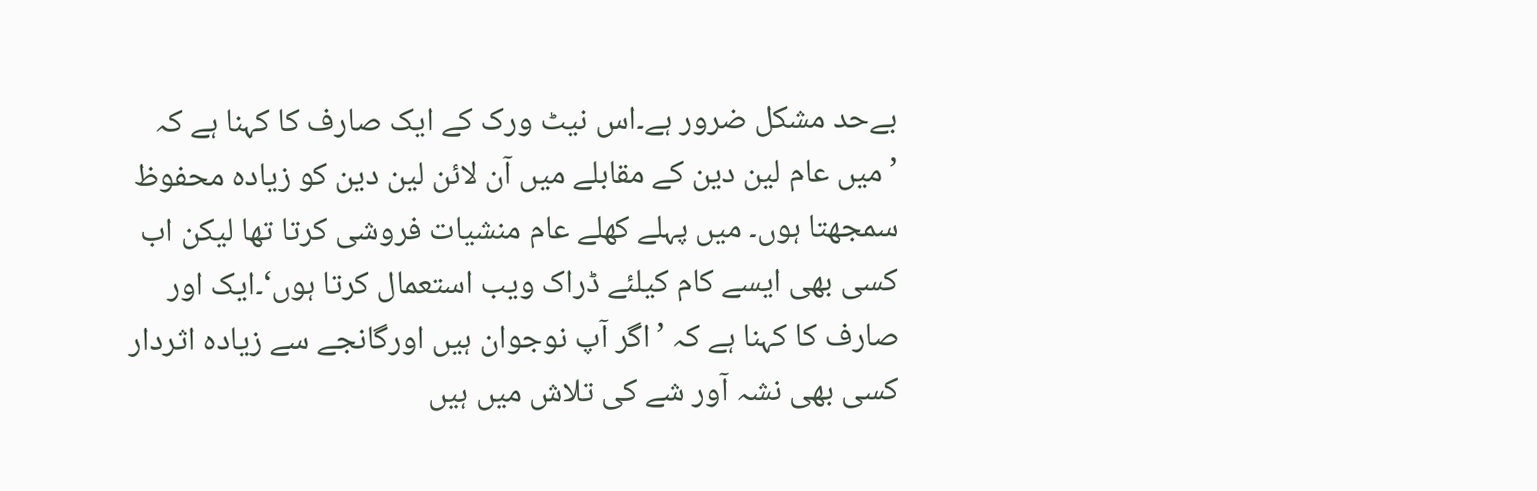بےحد مشکل ضرور ہے۔اس نیٹ ورک کے ایک صارف کا کہنا ہے کہ ’میں عام لین دین کے مقابلے میں آن لائن لین دین کو زیادہ محفوظ سمجھتا ہوں۔ میں پہلے کھلے عام منشیات فروشی کرتا تھا لیکن اب کسی بھی ایسے کام کیلئے ڈراک ویب استعمال کرتا ہوں‘۔ایک اور صارف کا کہنا ہے کہ ’اگر آپ نوجوان ہیں اورگانجے سے زیادہ اثردار کسی بھی نشہ آور شے کی تلاش میں ہیں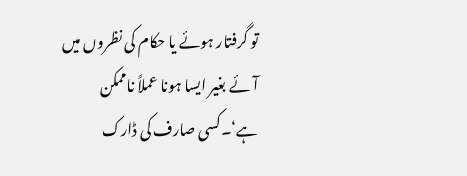تو گرفتار ہوئے یا حکام کی نظروں میں آئے بغیر ایسا ہونا عملاً ناممکن ہے‘۔کسی صارف کی ڈارک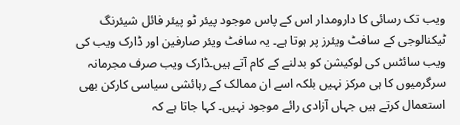ویب تک رسائی کا دارومدار اس کے پاس موجود پیئر ٹو پیئر فائل شیئرنگ ٹیکنالوجی کے سافٹ ویئرز پر ہوتا ہے۔ یہ سافٹ ویئر صارفین اور ڈارک ویب کی ویب سائٹس کی لوکیشن کو بدلنے کے کام آتے ہیں۔ڈارک ویب صرف مجرمانہ سرگرمیوں کا ہی مرکز نہیں بلکہ اسے ان ممالک کے رہائشی سیاسی کارکن بھی استعمال کرتے ہیں جہاں آزادی رائے موجود نہیں۔ کہا جاتا ہے کہ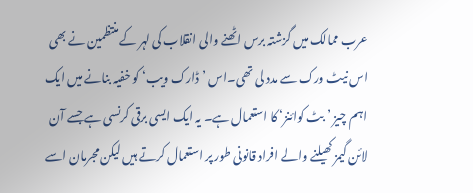عرب ممالک میں گزشتہ برس اٹھنے والی انقلاب کی لہر کے منتظمین نے بھی اس نیٹ ورک سے مدد لی تھی۔اس ’ڈارک ویب‘ کو خفیہ بنانے میں ایک اہم چیز ’بٹ کوائنز‘ کا استعمال ہے۔ یہ ایک ایسی برقی کرنسی ہے جسے آن لائن گیمز کھیلنے والے افراد قانونی طور پر استعمال کرتے ہیں لیکن مجرمان اسے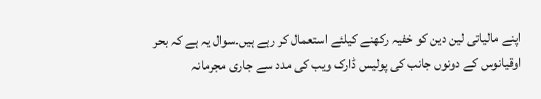اپنے مالیاتی لین دین کو خفیہ رکھنے کیلئے استعمال کر رہے ہیں۔سوال یہ ہے کہ بحر اوقیانوس کے دونوں جانب کی پولیس ڈارک ویب کی مدد سے جاری مجرمانہ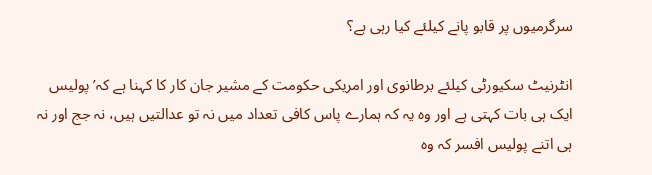سرگرمیوں پر قابو پانے کیلئے کیا رہی ہے؟

انٹرنیٹ سکیورٹی کیلئے برطانوی اور امریکی حکومت کے مشیر جان کار کا کہنا ہے کہ’ پولیس ایک ہی بات کہتی ہے اور وہ یہ کہ ہمارے پاس کافی تعداد میں نہ تو عدالتیں ہیں، نہ جج اور نہ ہی اتنے پولیس افسر کہ وہ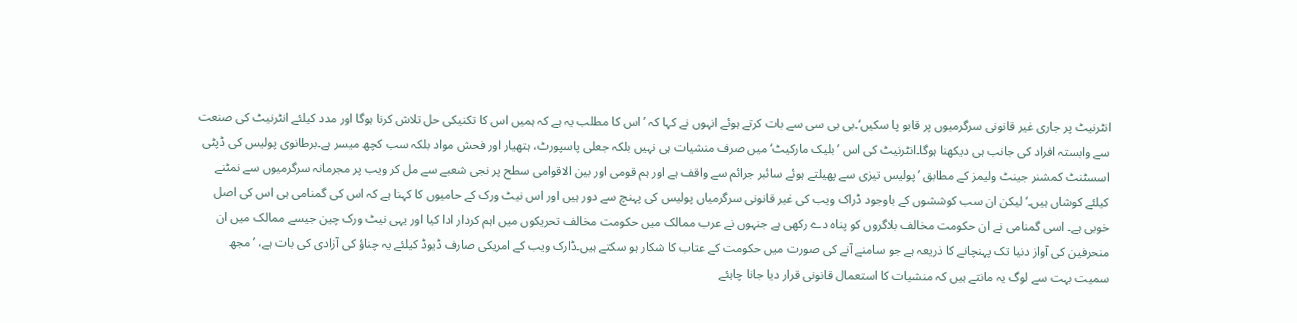انٹرنیٹ پر جاری غیر قانونی سرگرمیوں پر قابو پا سکیں‘۔بی بی سی سے بات کرتے ہوئے انہوں نے کہا کہ ’اس کا مطلب یہ ہے کہ ہمیں اس کا تکنیکی حل تلاش کرنا ہوگا اور مدد کیلئے انٹرنیٹ کی صنعت سے وابستہ افراد کی جانب ہی دیکھنا ہوگا۔انٹرنیٹ کی اس ’بلیک مارکیٹ‘ میں صرف منشیات ہی نہیں بلکہ جعلی پاسپورٹ، ہتھیار اور فحش مواد بلکہ سب کچھ میسر ہے۔برطانوی پولیس کی ڈپٹی اسسٹنٹ کمشنر جینٹ ولیمز کے مطابق ’پولیس تیزی سے پھیلتے ہوئے سائبر جرائم سے واقف ہے اور ہم قومی اور بین الاقوامی سطح پر نجی شعبے سے مل کر ویب پر مجرمانہ سرگرمیوں سے نمٹنے کیلئے کوشاں ہیں۔‘لیکن ان سب کوششوں کے باوجود ڈراک ویب کی غیر قانونی سرگرمیاں پولیس کی پہنچ سے دور ہیں اور اس نیٹ ورک کے حامیوں کا کہنا ہے کہ اس کی گمنامی ہی اس کی اصل خوبی ہے۔ اسی گمنامی نے ان حکومت مخالف بلاگروں کو پناہ دے رکھی ہے جنہوں نے عرب ممالک میں حکومت مخالف تحریکوں میں اہم کردار ادا کیا اور یہی نیٹ ورک چین جیسے ممالک میں ان منحرفین کی آواز دنیا تک پہنچانے کا ذریعہ ہے جو سامنے آنے کی صورت میں حکومت کے عتاب کا شکار ہو سکتے ہیں۔ڈارک ویب کے امریکی صارف ڈیوڈ کیلئے یہ چناؤ کی آزادی کی بات ہے، ’مجھ سمیت بہت سے لوگ یہ مانتے ہیں کہ منشیات کا استعمال قانونی قرار دیا جانا چاہئے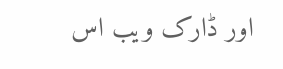اور ڈارک ویب اس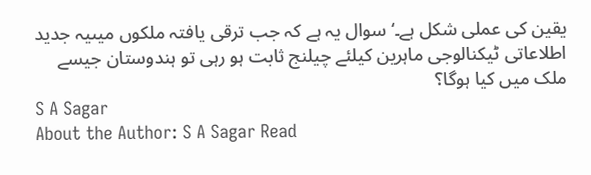یقین کی عملی شکل ہے۔‘ سوال یہ ہے کہ جب ترقی یافتہ ملکوں میںیہ جدید اطلاعاتی ٹیکنالوجی ماہرین کیلئے چیلنج ثابت ہو رہی تو ہندوستان جیسے ملک میں کیا ہوگا؟
S A Sagar
About the Author: S A Sagar Read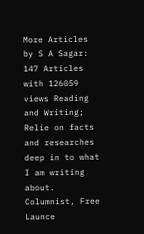More Articles by S A Sagar: 147 Articles with 126059 views Reading and Writing;
Relie on facts and researches deep in to what I am writing about.
Columnist, Free Launce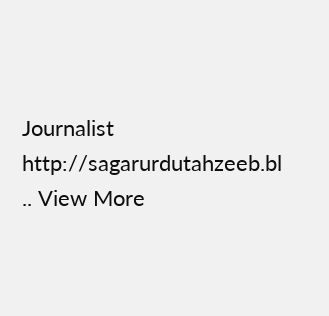Journalist
http://sagarurdutahzeeb.bl
.. View More